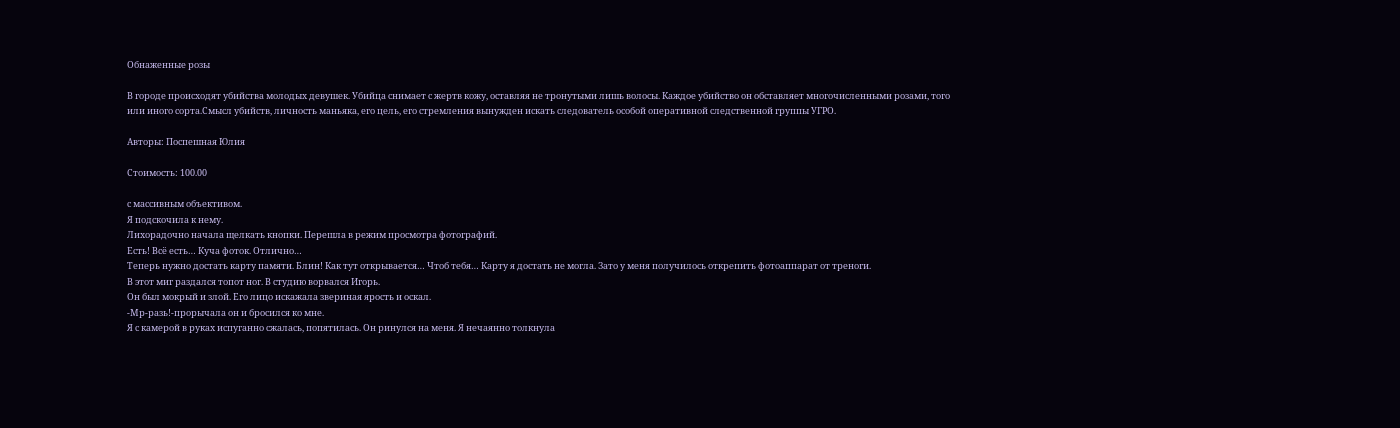Обнаженные розы

В городе происходят убийства молодых девушек. Убийца снимает с жертв кожу, оставляя не тронутыми лишь волосы. Каждое убийство он обставляет многочисленными розами, того или иного сорта.Смысл убийств, личность маньяка, его цель, его стремления вынужден искать следователь особой оперативной следственной группы УГРО.

Авторы: Поспешная Юлия

Стоимость: 100.00

с массивным объективом.
Я подскочила к нему.
Лихорадочно начала щелкать кнопки. Перешла в режим просмотра фотографий.
Есть! Всё есть… Куча фоток. Отлично…
Теперь нужно достать карту памяти. Блин! Как тут открывается… Чтоб тебя… Карту я достать не могла. Зато у меня получилось открепить фотоаппарат от треноги.
В этот миг раздался топот ног. В студию ворвался Игорь.
Он был мокрый и злой. Его лицо искажала звериная ярость и оскал.
-Мр-разь!-прорычала он и бросился ко мне.
Я с камерой в руках испуганно сжалась, попятилась. Он ринулся на меня. Я нечаянно толкнула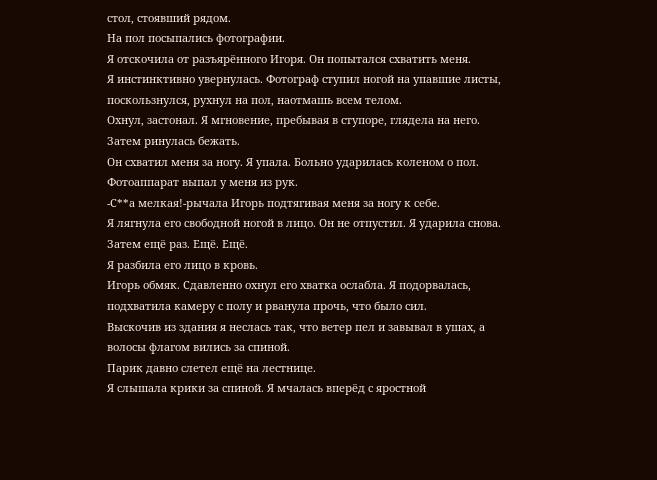стол, стоявший рядом.
На пол посыпались фотографии.
Я отскочила от разъярённого Игоря. Он попытался схватить меня.
Я инстинктивно увернулась. Фотограф ступил ногой на упавшие листы, поскользнулся, рухнул на пол, наотмашь всем телом.
Охнул, застонал. Я мгновение, пребывая в ступоре, глядела на него. Затем ринулась бежать.
Он схватил меня за ногу. Я упала. Больно ударилась коленом о пол.
Фотоаппарат выпал у меня из рук.
-С**а мелкая!-рычала Игорь подтягивая меня за ногу к себе.
Я лягнула его свободной ногой в лицо. Он не отпустил. Я ударила снова. Затем ещё раз. Ещё. Ещё.
Я разбила его лицо в кровь.
Игорь обмяк. Сдавленно охнул его хватка ослабла. Я подорвалась, подхватила камеру с полу и рванула прочь, что было сил.
Выскочив из здания я неслась так, что ветер пел и завывал в ушах, а волосы флагом вились за спиной.
Парик давно слетел ещё на лестнице.
Я слышала крики за спиной. Я мчалась вперёд с яростной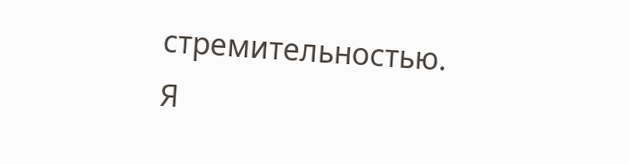стремительностью.
Я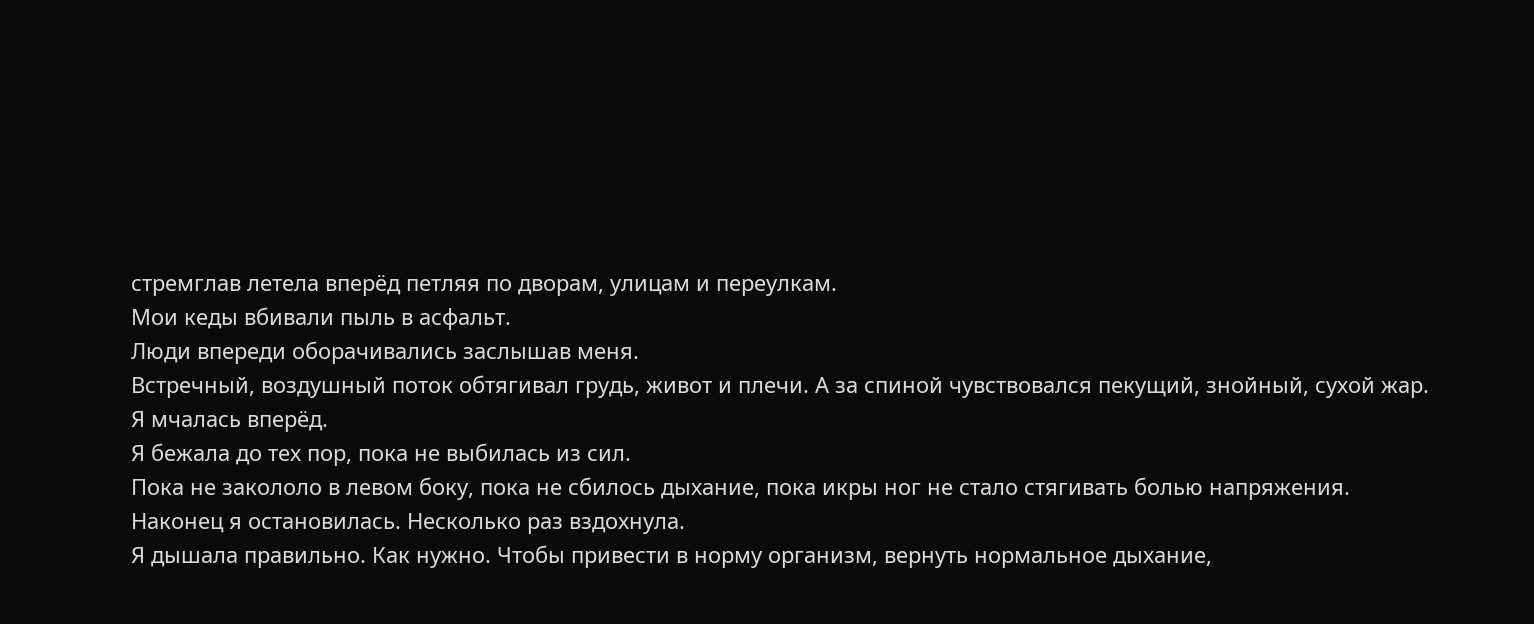стремглав летела вперёд петляя по дворам, улицам и переулкам.
Мои кеды вбивали пыль в асфальт.
Люди впереди оборачивались заслышав меня.
Встречный, воздушный поток обтягивал грудь, живот и плечи. А за спиной чувствовался пекущий, знойный, сухой жар.
Я мчалась вперёд.
Я бежала до тех пор, пока не выбилась из сил.
Пока не закололо в левом боку, пока не сбилось дыхание, пока икры ног не стало стягивать болью напряжения.
Наконец я остановилась. Несколько раз вздохнула.
Я дышала правильно. Как нужно. Чтобы привести в норму организм, вернуть нормальное дыхание,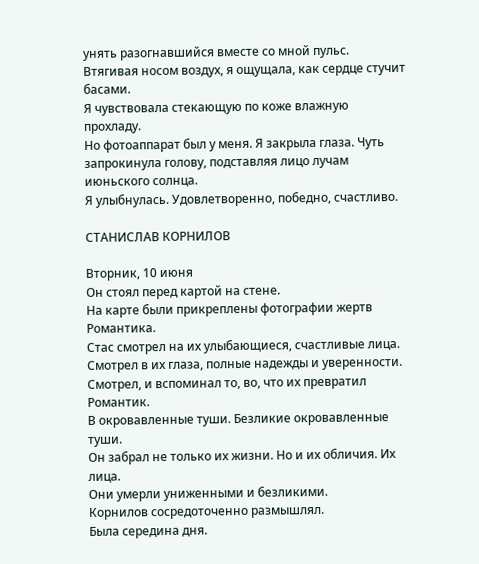унять разогнавшийся вместе со мной пульс.
Втягивая носом воздух, я ощущала, как сердце стучит басами.
Я чувствовала стекающую по коже влажную прохладу.
Но фотоаппарат был у меня. Я закрыла глаза. Чуть запрокинула голову, подставляя лицо лучам июньского солнца.
Я улыбнулась. Удовлетворенно, победно, счастливо.

СТАНИСЛАВ КОРНИЛОВ

Вторник, 10 июня
Он стоял перед картой на стене.
На карте были прикреплены фотографии жертв Романтика.
Стас смотрел на их улыбающиеся, счастливые лица.
Смотрел в их глаза, полные надежды и уверенности. Смотрел, и вспоминал то, во, что их превратил Романтик.
В окровавленные туши. Безликие окровавленные туши.
Он забрал не только их жизни. Но и их обличия. Их лица.
Они умерли униженными и безликими.
Корнилов сосредоточенно размышлял.
Была середина дня.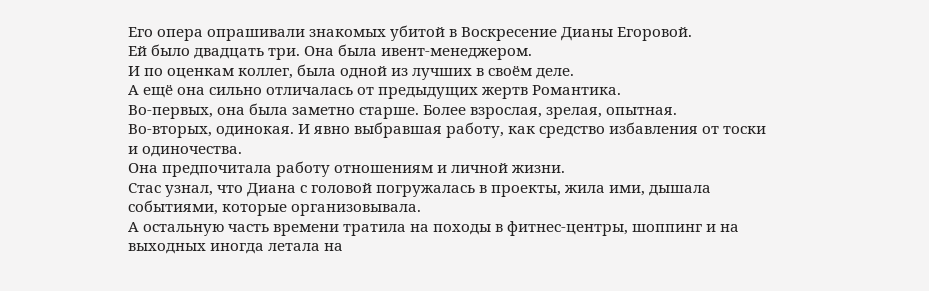Его опера опрашивали знакомых убитой в Воскресение Дианы Егоровой.
Ей было двадцать три. Она была ивент-менеджером.
И по оценкам коллег, была одной из лучших в своём деле.
А ещё она сильно отличалась от предыдущих жертв Романтика.
Во-первых, она была заметно старше. Более взрослая, зрелая, опытная.
Во-вторых, одинокая. И явно выбравшая работу, как средство избавления от тоски и одиночества.
Она предпочитала работу отношениям и личной жизни.
Стас узнал, что Диана с головой погружалась в проекты, жила ими, дышала событиями, которые организовывала.
А остальную часть времени тратила на походы в фитнес-центры, шоппинг и на выходных иногда летала на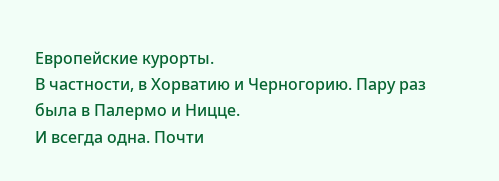Европейские курорты.
В частности, в Хорватию и Черногорию. Пару раз была в Палермо и Ницце.
И всегда одна. Почти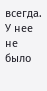всегда. У нее не было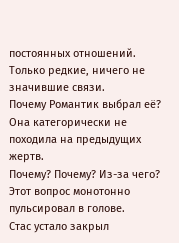постоянных отношений.
Только редкие, ничего не значившие связи.
Почему Романтик выбрал её? Она категорически не походила на предыдущих жертв.
Почему? Почему? Из-за чего?
Этот вопрос монотонно пульсировал в голове.
Стас устало закрыл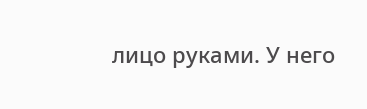лицо руками. У него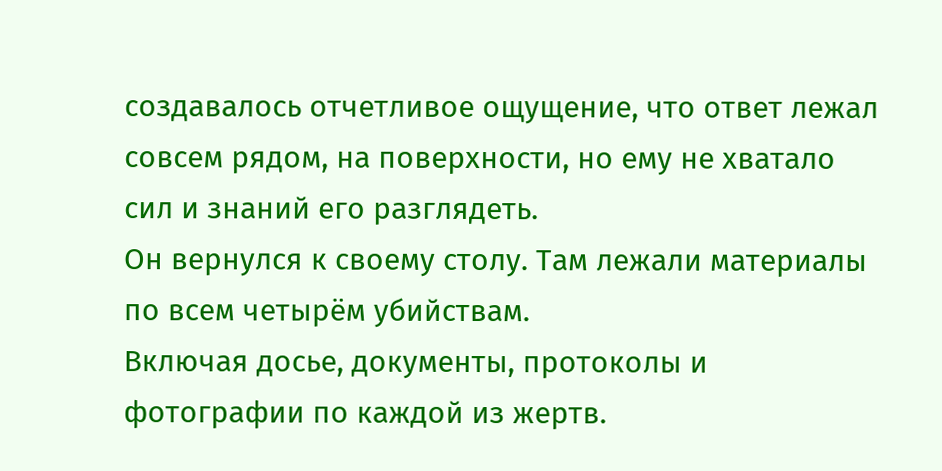создавалось отчетливое ощущение, что ответ лежал совсем рядом, на поверхности, но ему не хватало сил и знаний его разглядеть.
Он вернулся к своему столу. Там лежали материалы по всем четырём убийствам.
Включая досье, документы, протоколы и фотографии по каждой из жертв.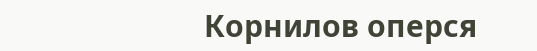Корнилов оперся